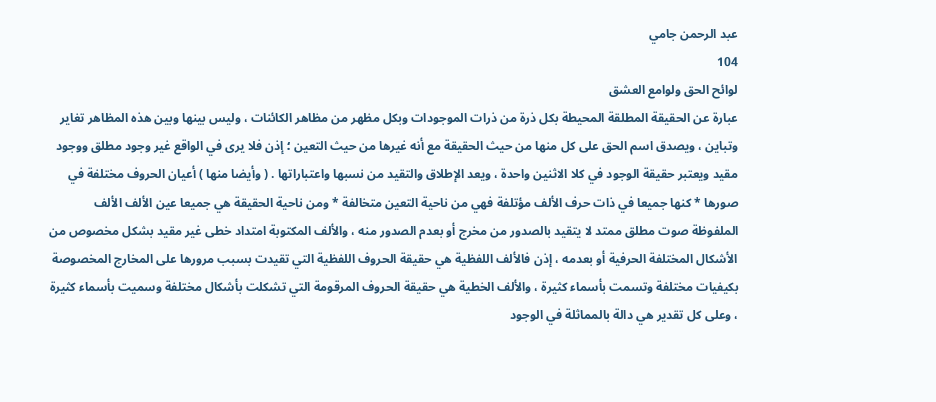عبد الرحمن جامي
104
لوائح الحق ولوامع العشق
عبارة عن الحقيقة المطلقة المحيطة بكل ذرة من ذرات الموجودات وبكل مظهر من مظاهر الكائنات ، وليس بينها وبين هذه المظاهر تغاير وتباين ، ويصدق اسم الحق على كل منها من حيث الحقيقة مع أنه غيرها من حيث التعين ؛ إذن فلا يرى في الواقع غير وجود مطلق ووجود مقيد ويعتبر حقيقة الوجود في كلا الاثنين واحدة ، ويعد الإطلاق والتقيد من نسبها واعتباراتها . ( وأيضا منها ) أعيان الحروف مختلفة في صورها * كنها جميعا في ذات حرف الألف مؤتلفة فهي من ناحية التعين متخالفة * ومن ناحية الحقيقة هي جميعا عين الألف الألف الملفوظة صوت مطلق ممتد لا يتقيد بالصدور من مخرج أو بعدم الصدور منه ، والألف المكتوبة امتداد خطى غير مقيد بشكل مخصوص من الأشكال المختلفة الحرفية أو بعدمه ، إذن فالألف اللفظية هي حقيقة الحروف اللفظية التي تقيدت بسبب مرورها على المخارج المخصوصة بكيفيات مختلفة وتسمت بأسماء كثيرة ، والألف الخطية هي حقيقة الحروف المرقومة التي تشكلت بأشكال مختلفة وسميت بأسماء كثيرة ، وعلى كل تقدير هي دالة بالمماثلة في الوجود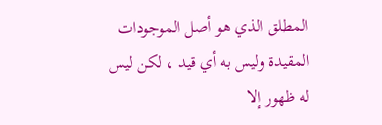المطلق الذي هو أصل الموجودات المقيدة وليس به أي قيد ، لكن ليس له ظهور إلا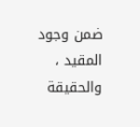ضمن وجود المقيد ، والحقيقة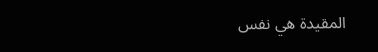المقيدة هي نفس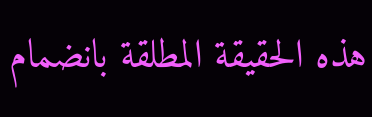هذه الحقيقة المطلقة بانضمام